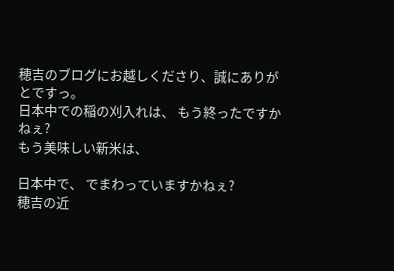穂吉のブログにお越しくださり、誠にありがとですっ。
日本中での稲の刈入れは、 もう終ったですかねぇ?
もう美味しい新米は、

日本中で、 でまわっていますかねぇ?
穂吉の近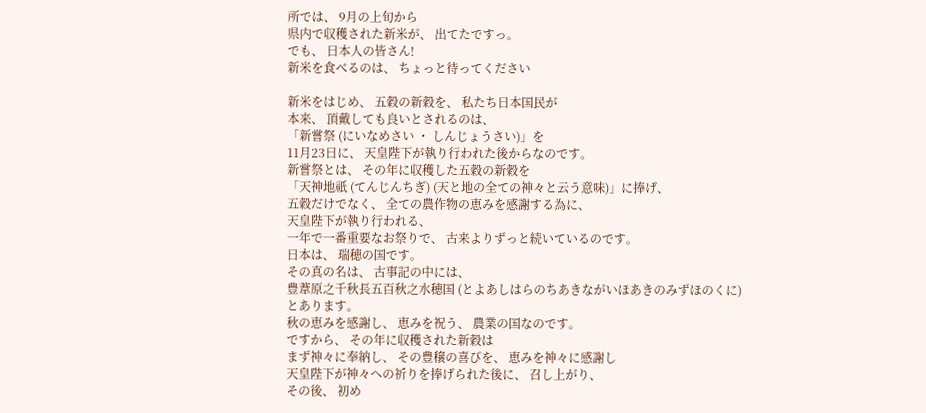所では、 9月の上旬から
県内で収穫された新米が、 出てたですっ。
でも、 日本人の皆さん!
新米を食べるのは、 ちょっと待ってください

新米をはじめ、 五穀の新穀を、 私たち日本国民が
本来、 頂戴しても良いとされるのは、
「新嘗祭 (にいなめさい ・ しんじょうさい)」を
11月23日に、 天皇陛下が執り行われた後からなのです。
新嘗祭とは、 その年に収穫した五穀の新穀を
「天神地祇 (てんじんちぎ) (天と地の全ての神々と云う意味)」に捧げ、
五穀だけでなく、 全ての農作物の恵みを感謝する為に、
天皇陛下が執り行われる、
一年で一番重要なお祭りで、 古来よりずっと続いているのです。
日本は、 瑞穂の国です。
その真の名は、 古事記の中には、
豊葦原之千秋長五百秋之水穂国 (とよあしはらのちあきながいほあきのみずほのくに)
とあります。
秋の恵みを感謝し、 恵みを祝う、 農業の国なのです。
ですから、 その年に収穫された新穀は
まず神々に奉納し、 その豊穣の喜びを、 恵みを神々に感謝し
天皇陛下が神々への祈りを捧げられた後に、 召し上がり、
その後、 初め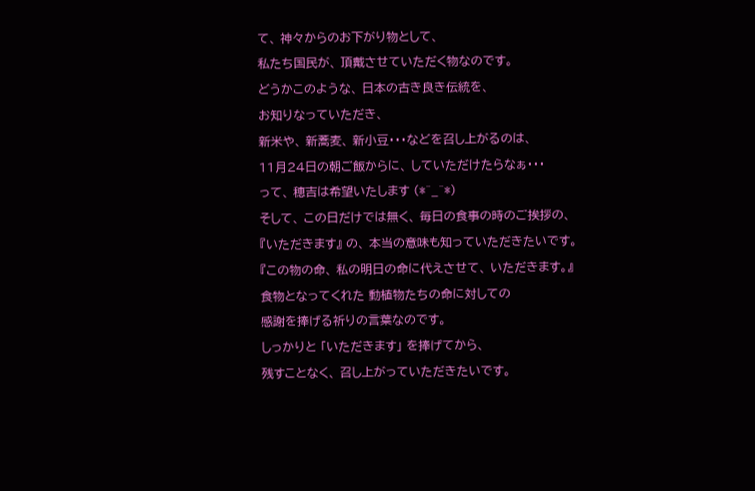て、 神々からのお下がり物として、
私たち国民が、 頂戴させていただく物なのです。
どうかこのような、 日本の古き良き伝統を、
お知りなっていただき、
新米や、 新蕎麦、 新小豆・・・などを召し上がるのは、
11月24日の朝ご飯からに、 していただけたらなぁ・・・
って、 穂吉は希望いたします (*^_^*)
そして、 この日だけでは無く、 毎日の食事の時のご挨拶の、
『いただきます』 の、 本当の意味も知っていただきたいです。
『この物の命、 私の明日の命に代えさせて、 いただきます。』
食物となってくれた 動植物たちの命に対しての
感謝を捧げる祈りの言葉なのです。
しっかりと 「いただきます」 を捧げてから、
残すことなく、 召し上がっていただきたいです。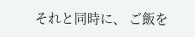それと同時に、 ご飯を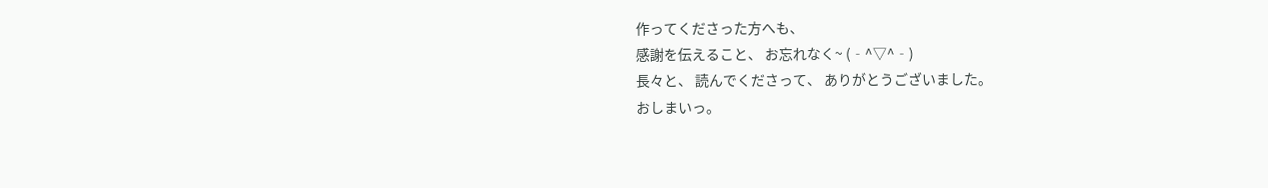作ってくださった方へも、
感謝を伝えること、 お忘れなく~ (‐^▽^‐)
長々と、 読んでくださって、 ありがとうございました。
おしまいっ。